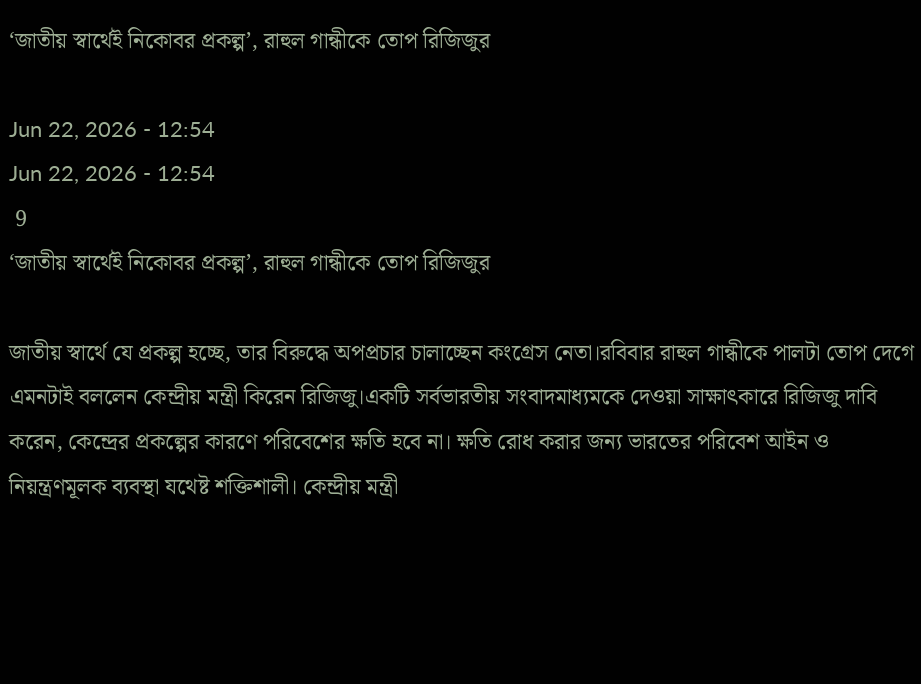‘জাতীয় স্বার্থেই নিকোবর প্রকল্প’, রাহুল গান্ধীকে তোপ রিজিজুর

Jun 22, 2026 - 12:54
Jun 22, 2026 - 12:54
 9
‘জাতীয় স্বার্থেই নিকোবর প্রকল্প’, রাহুল গান্ধীকে তোপ রিজিজুর

জাতীয় স্বার্থে যে প্রকল্প হচ্ছে, তার বিরুদ্ধে অপপ্রচার চালাচ্ছেন কংগ্রেস নেতা।রবিবার রাহুল গান্ধীকে পালটা তোপ দেগে এমনটাই বললেন কেন্দ্রীয় মন্ত্রী কিরেন রিজিজু।একটি সর্বভারতীয় সংবাদমাধ্যমকে দেওয়া সাক্ষাৎকারে রিজিজু দাবি করেন, কেন্দ্রের প্রকল্পের কারণে পরিবেশের ক্ষতি হবে না। ক্ষতি রোধ করার জন্য ভারতের পরিবেশ আইন ও নিয়ন্ত্রণমূলক ব্যবস্থা যথেষ্ট শক্তিশালী। কেন্দ্রীয় মন্ত্রী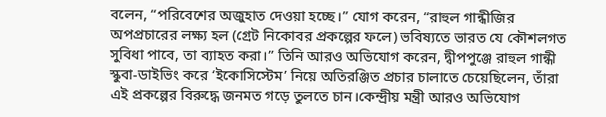বলেন, “পরিবেশের অজুহাত দেওয়া হচ্ছে।” যোগ করেন, “রাহুল গান্ধীজির অপপ্রচারের লক্ষ্য হল (গ্রেট নিকোবর প্রকল্পের ফলে) ভবিষ্যতে ভারত যে কৌশলগত সুবিধা পাবে, তা ব্যাহত করা।” তিনি আরও অভিযোগ করেন, দ্বীপপুঞ্জে রাহুল গান্ধী স্কুবা-ডাইভিং করে ‘ইকোসিস্টেম’ নিয়ে অতিরঞ্জিত প্রচার চালাতে চেয়েছিলেন, তাঁরা এই প্রকল্পের বিরুদ্ধে জনমত গড়ে তুলতে চান।কেন্দ্রীয় মন্ত্রী আরও অভিযোগ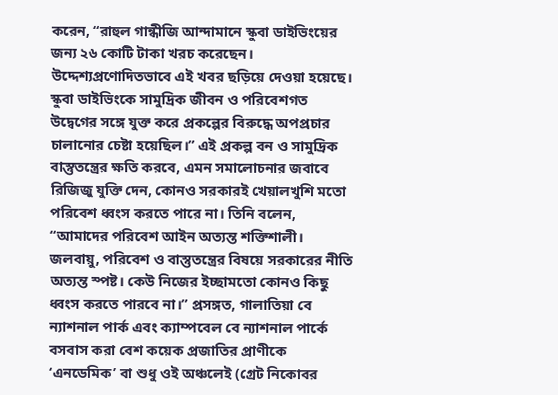করেন, “রাহুল গান্ধীজি আন্দামানে স্কুবা ডাইভিংয়ের জন্য ২৬ কোটি টাকা খরচ করেছেন। উদ্দেশ্যপ্রণোদিতভাবে এই খবর ছড়িয়ে দেওয়া হয়েছে। স্কুবা ডাইভিংকে সামুদ্রিক জীবন ও পরিবেশগত উদ্বেগের সঙ্গে যুক্ত করে প্রকল্পের বিরুদ্ধে অপপ্রচার চালানোর চেষ্টা হয়েছিল।” এই প্রকল্প বন ও সামুদ্রিক বাস্তুতন্ত্রের ক্ষতি করবে, এমন সমালোচনার জবাবে রিজিজু যুক্তি দেন, কোনও সরকারই খেয়ালখুশি মতো পরিবেশ ধ্বংস করতে পারে না। তিনি বলেন, “আমাদের পরিবেশ আইন অত্যন্ত শক্তিশালী। জলবায়ু, পরিবেশ ও বাস্তুতন্ত্রের বিষয়ে সরকারের নীতি অত্যন্ত স্পষ্ট। কেউ নিজের ইচ্ছামতো কোনও কিছু ধ্বংস করতে পারবে না।” প্রসঙ্গত, গালাতিয়া বে ন্যাশনাল পার্ক এবং ক্যাম্পবেল বে ন্যাশনাল পার্কে বসবাস করা বেশ কয়েক প্রজাতির প্রাণীকে ‘এনডেমিক’ বা শুধু ওই অঞ্চলেই (গ্রেট নিকোবর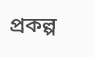প্রকল্প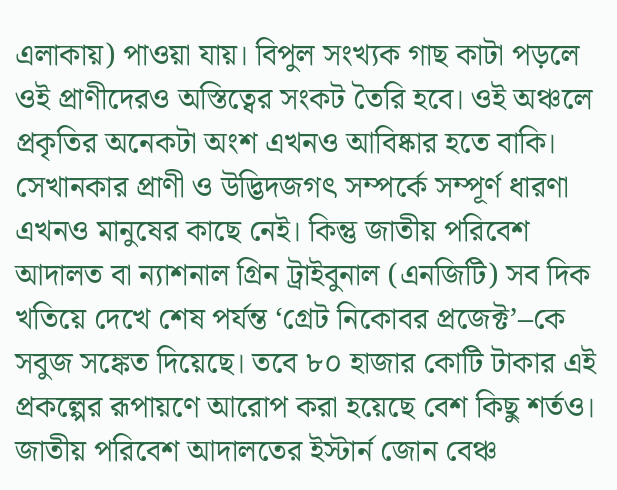এলাকায়) পাওয়া যায়। বিপুল সংখ্যক গাছ কাটা পড়লে ওই প্রাণীদেরও অস্তিত্বের সংকট তৈরি হবে। ওই অঞ্চলে প্রকৃতির অনেকটা অংশ এখনও আবিষ্কার হতে বাকি। সেখানকার প্রাণী ও উদ্ভিদজগৎ সম্পর্কে সম্পূর্ণ ধারণা এখনও মানুষের কাছে নেই। কিন্তু জাতীয় পরিবেশ আদালত বা ন্যাশনাল গ্রিন ট্রাইবুনাল (এনজিটি) সব দিক খতিয়ে দেখে শেষ পর্যন্ত ‘গ্রেট নিকোবর প্রজেক্ট’–কে সবুজ সঙ্কেত দিয়েছে। তবে ৮০ হাজার কোটি টাকার এই প্রকল্পের রূপায়ণে আরোপ করা হয়েছে বেশ কিছু শর্তও। জাতীয় পরিবেশ আদালতের ইস্টার্ন জোন বেঞ্চ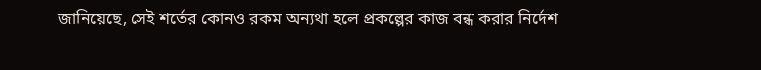জানিয়েছে, সেই শর্তের কোনও রকম অন্যথা হলে প্রকল্পের কাজ বন্ধ করার নির্দেশ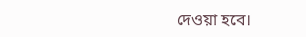দেওয়া হবে।